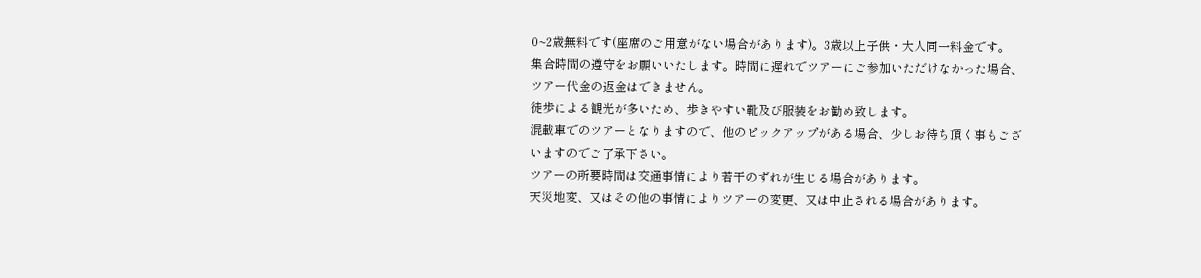0~2歳無料です(座席のご用意がない場合があります)。3歳以上子供・大人同一料金です。
集合時間の遵守をお願いいたします。時間に遅れでツアーにご参加いただけなかった場合、ツアー代金の返金はできません。
徒歩による観光が多いため、歩きやすい靴及び服装をお勧め致します。
混載車でのツアーとなりますので、他のピックアップがある場合、少しお待ち頂く事もございますのでご了承下さい。
ツアーの所要時間は交通事情により若干のずれが生じる場合があります。
天災地変、又はその他の事情によりツアーの変更、又は中止される場合があります。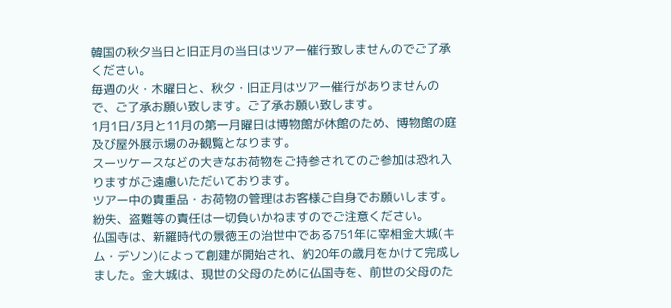韓国の秋夕当日と旧正月の当日はツアー催行致しませんのでご了承ください。
毎週の火・木曜日と、秋夕・旧正月はツアー催行がありませんので、ご了承お願い致します。ご了承お願い致します。
1月1日/3月と11月の第一月曜日は博物館が休館のため、博物館の庭及び屋外展示場のみ観覧となります。
スーツケースなどの大きなお荷物をご持参されてのご参加は恐れ入りますがご遠慮いただいております。
ツアー中の貴重品・お荷物の管理はお客様ご自身でお願いします。紛失、盗難等の責任は一切負いかねますのでご注意ください。
仏国寺は、新羅時代の景徳王の治世中である751年に宰相金大城(キム・デソン)によって創建が開始され、約20年の歳月をかけて完成しました。金大城は、現世の父母のために仏国寺を、前世の父母のた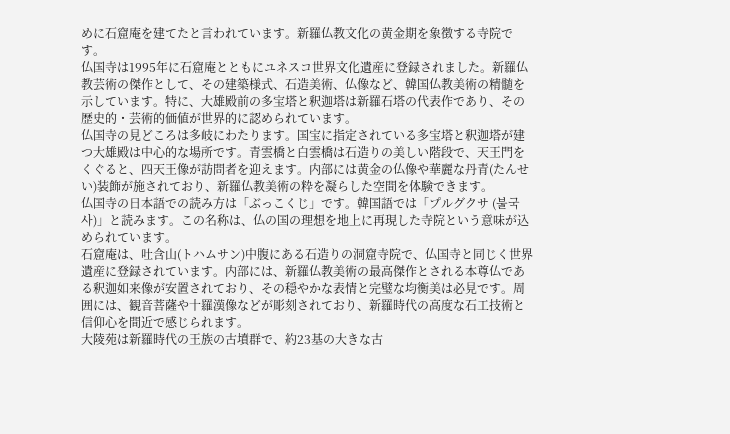めに石窟庵を建てたと言われています。新羅仏教文化の黄金期を象徴する寺院です。
仏国寺は1995年に石窟庵とともにユネスコ世界文化遺産に登録されました。新羅仏教芸術の傑作として、その建築様式、石造美術、仏像など、韓国仏教美術の精髄を示しています。特に、大雄殿前の多宝塔と釈迦塔は新羅石塔の代表作であり、その歴史的・芸術的価値が世界的に認められています。
仏国寺の見どころは多岐にわたります。国宝に指定されている多宝塔と釈迦塔が建つ大雄殿は中心的な場所です。青雲橋と白雲橋は石造りの美しい階段で、天王門をくぐると、四天王像が訪問者を迎えます。内部には黄金の仏像や華麗な丹青(たんせい)装飾が施されており、新羅仏教美術の粋を凝らした空間を体験できます。
仏国寺の日本語での読み方は「ぶっこくじ」です。韓国語では「プルグクサ (불국사)」と読みます。この名称は、仏の国の理想を地上に再現した寺院という意味が込められています。
石窟庵は、吐含山(トハムサン)中腹にある石造りの洞窟寺院で、仏国寺と同じく世界遺産に登録されています。内部には、新羅仏教美術の最高傑作とされる本尊仏である釈迦如来像が安置されており、その穏やかな表情と完璧な均衡美は必見です。周囲には、観音菩薩や十羅漢像などが彫刻されており、新羅時代の高度な石工技術と信仰心を間近で感じられます。
大陵苑は新羅時代の王族の古墳群で、約23基の大きな古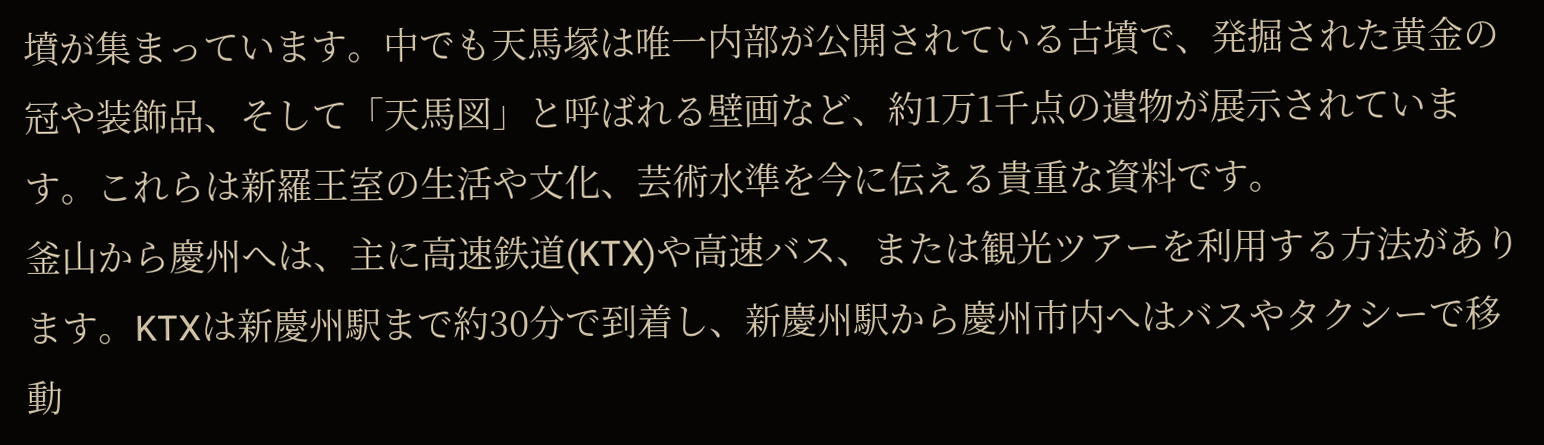墳が集まっています。中でも天馬塚は唯一内部が公開されている古墳で、発掘された黄金の冠や装飾品、そして「天馬図」と呼ばれる壁画など、約1万1千点の遺物が展示されています。これらは新羅王室の生活や文化、芸術水準を今に伝える貴重な資料です。
釜山から慶州へは、主に高速鉄道(KTX)や高速バス、または観光ツアーを利用する方法があります。KTXは新慶州駅まで約30分で到着し、新慶州駅から慶州市内へはバスやタクシーで移動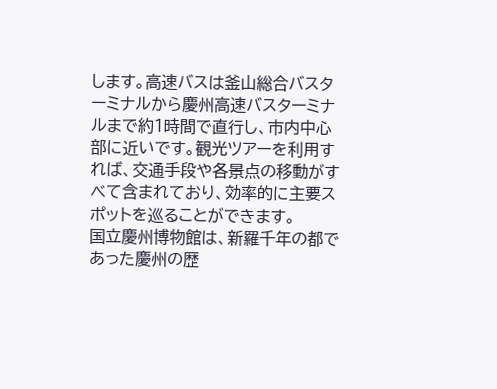します。高速バスは釜山総合バスターミナルから慶州高速バスターミナルまで約1時間で直行し、市内中心部に近いです。観光ツアーを利用すれば、交通手段や各景点の移動がすべて含まれており、効率的に主要スポットを巡ることができます。
国立慶州博物館は、新羅千年の都であった慶州の歴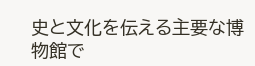史と文化を伝える主要な博物館で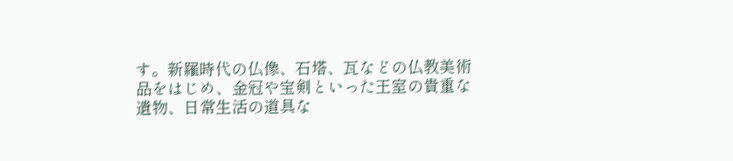す。新羅時代の仏像、石塔、瓦などの仏教美術品をはじめ、金冠や宝剣といった王室の貴重な遺物、日常生活の道具な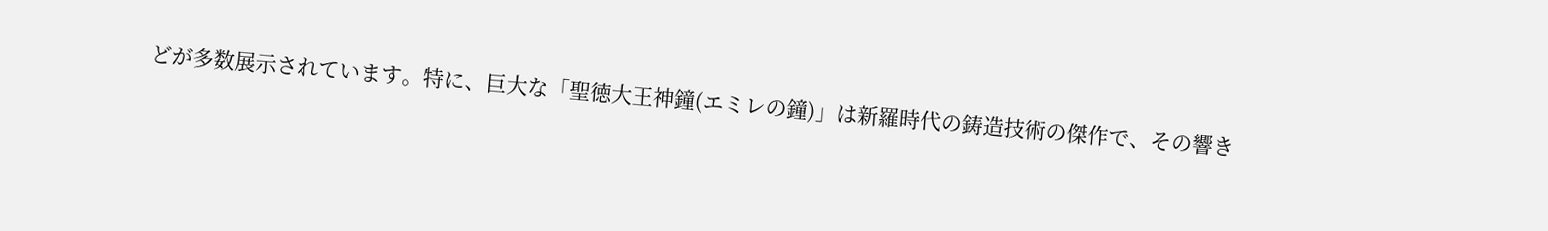どが多数展示されています。特に、巨大な「聖徳大王神鐘(エミレの鐘)」は新羅時代の鋳造技術の傑作で、その響き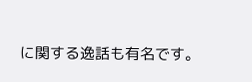に関する逸話も有名です。